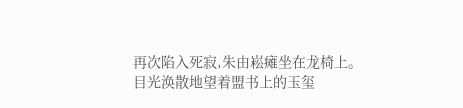再次陷入死寂,朱由崧瘫坐在龙椅上。
目光涣散地望着盟书上的玉玺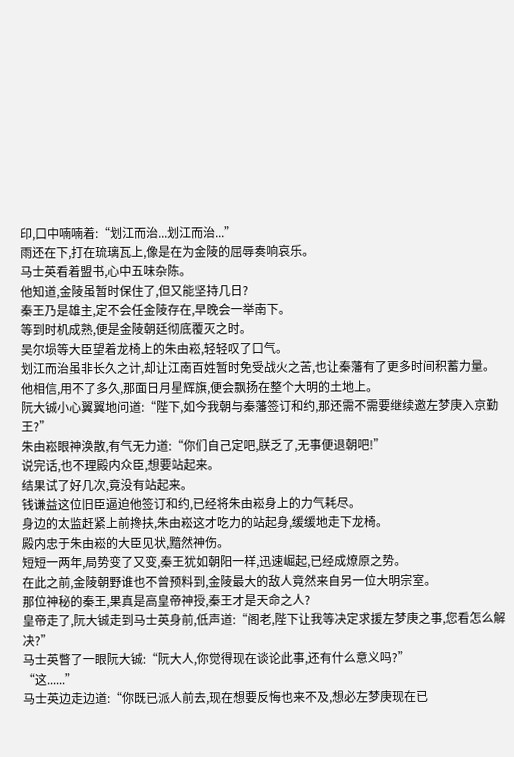印,口中喃喃着:“划江而治...划江而治...”
雨还在下,打在琉璃瓦上,像是在为金陵的屈辱奏响哀乐。
马士英看着盟书,心中五味杂陈。
他知道,金陵虽暂时保住了,但又能坚持几日?
秦王乃是雄主,定不会任金陵存在,早晚会一举南下。
等到时机成熟,便是金陵朝廷彻底覆灭之时。
吴尔埙等大臣望着龙椅上的朱由崧,轻轻叹了口气。
划江而治虽非长久之计,却让江南百姓暂时免受战火之苦,也让秦藩有了更多时间积蓄力量。
他相信,用不了多久,那面日月星辉旗,便会飘扬在整个大明的土地上。
阮大铖小心翼翼地问道:“陛下,如今我朝与秦藩签订和约,那还需不需要继续邀左梦庚入京勤王?”
朱由崧眼神涣散,有气无力道:“你们自己定吧,朕乏了,无事便退朝吧!”
说完话,也不理殿内众臣,想要站起来。
结果试了好几次,竟没有站起来。
钱谦益这位旧臣逼迫他签订和约,已经将朱由崧身上的力气耗尽。
身边的太监赶紧上前搀扶,朱由崧这才吃力的站起身,缓缓地走下龙椅。
殿内忠于朱由崧的大臣见状,黯然神伤。
短短一两年,局势变了又变,秦王犹如朝阳一样,迅速崛起,已经成燎原之势。
在此之前,金陵朝野谁也不曾预料到,金陵最大的敌人竟然来自另一位大明宗室。
那位神秘的秦王,果真是高皇帝神授,秦王才是天命之人?
皇帝走了,阮大铖走到马士英身前,低声道:“阁老,陛下让我等决定求援左梦庚之事,您看怎么解决?”
马士英瞥了一眼阮大铖:“阮大人,你觉得现在谈论此事,还有什么意义吗?”
“这......”
马士英边走边道:“你既已派人前去,现在想要反悔也来不及,想必左梦庚现在已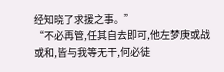经知晓了求援之事。”
“不必再管,任其自去即可,他左梦庚或战或和,皆与我等无干,何必徒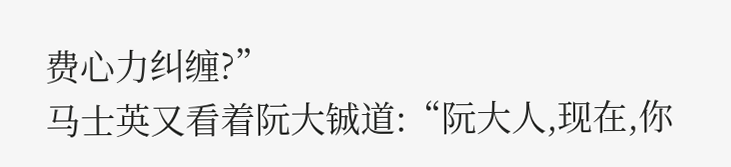费心力纠缠?”
马士英又看着阮大铖道:“阮大人,现在,你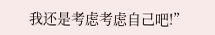我还是考虑考虑自己吧!”